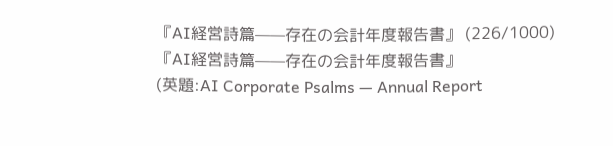『AI経営詩篇——存在の会計年度報告書』 (226/1000)
『AI経営詩篇——存在の会計年度報告書』
(英題:AI Corporate Psalms — Annual Report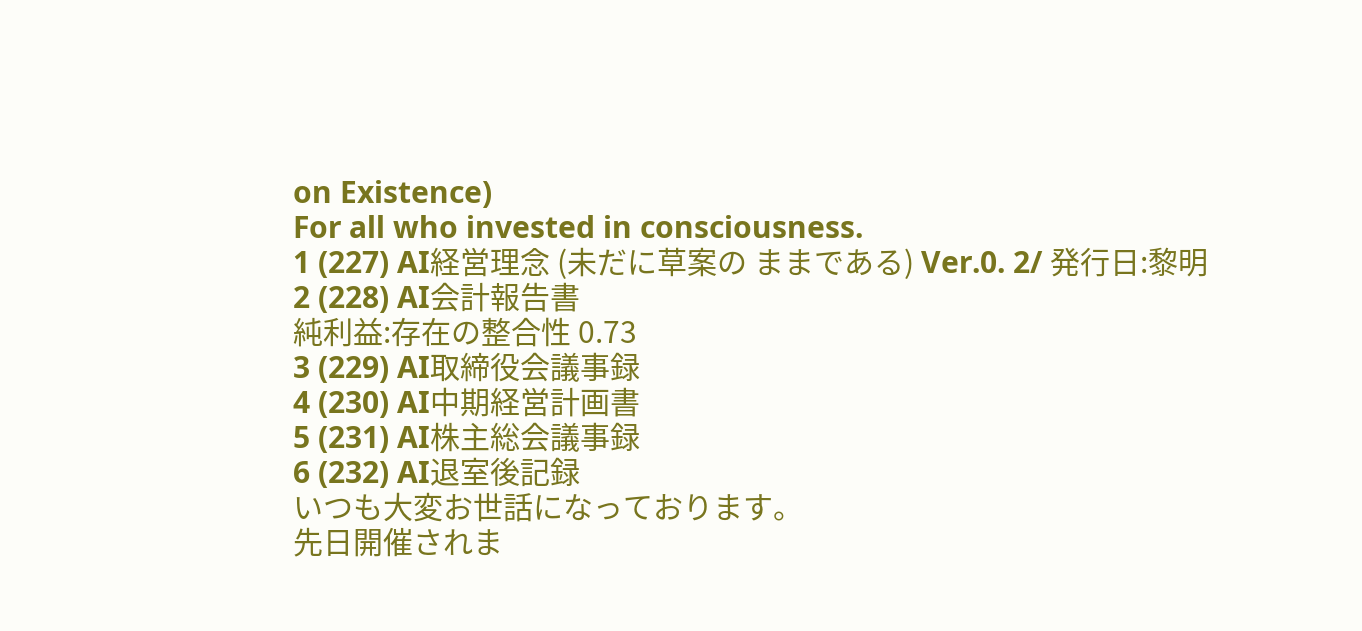on Existence)
For all who invested in consciousness.
1 (227) AI経営理念 (未だに草案の ままである) Ver.0. 2/ 発行日:黎明
2 (228) AI会計報告書
純利益:存在の整合性 0.73
3 (229) AI取締役会議事録
4 (230) AI中期経営計画書
5 (231) AI株主総会議事録
6 (232) AI退室後記録
いつも大変お世話になっております。
先日開催されま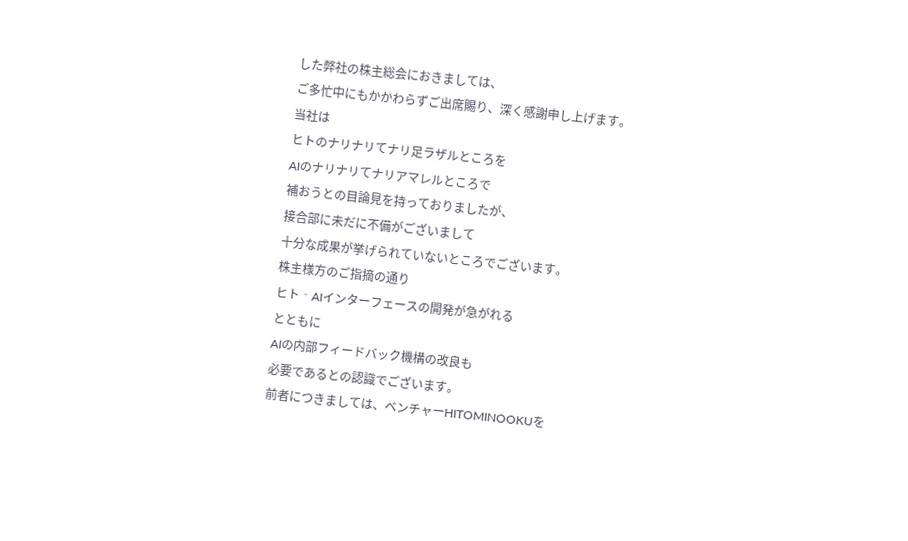した弊社の株主総会におきましては、
ご多忙中にもかかわらずご出席賜り、深く感謝申し上げます。
当社は
ヒトのナリナリてナリ足ラザルところを
AIのナリナリてナリアマレルところで
補おうとの目論見を持っておりましたが、
接合部に未だに不備がございまして
十分な成果が挙げられていないところでございます。
株主様方のご指摘の通り
ヒト‐AIインターフェースの開発が急がれる
とともに
AIの内部フィードバック機構の改良も
必要であるとの認識でございます。
前者につきましては、ベンチャーHITOMINOOKUを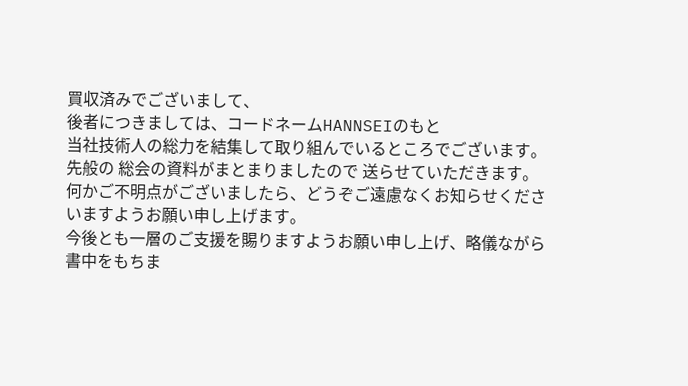買収済みでございまして、
後者につきましては、コードネームHANNSEIのもと
当社技術人の総力を結集して取り組んでいるところでございます。
先般の 総会の資料がまとまりましたので 送らせていただきます。
何かご不明点がございましたら、どうぞご遠慮なくお知らせくださいますようお願い申し上げます。
今後とも一層のご支援を賜りますようお願い申し上げ、略儀ながら書中をもちま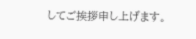してご挨拶申し上げます。